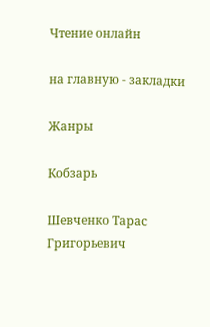Чтение онлайн

на главную - закладки

Жанры

Кобзарь

Шевченко Тарас Григорьевич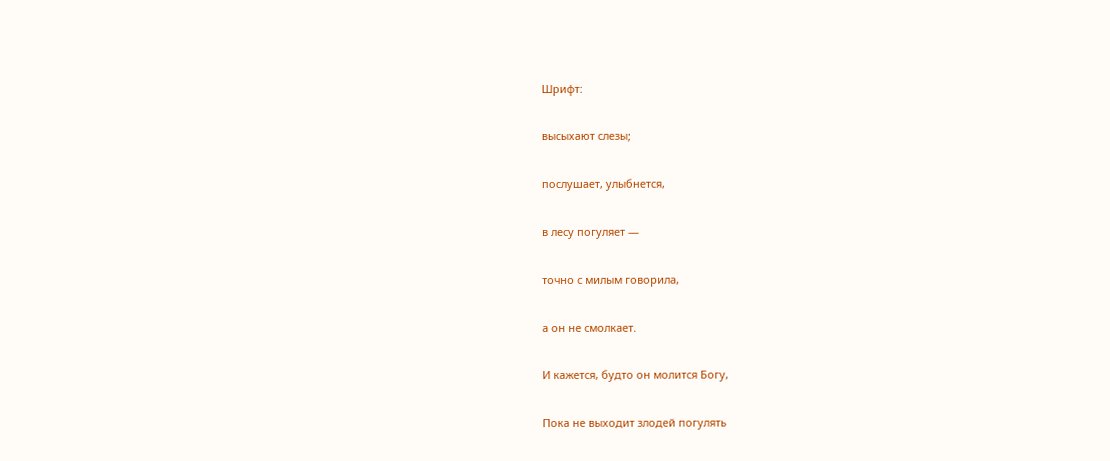Шрифт:

высыхают слезы;

послушает, улыбнется,

в лесу погуляет —

точно с милым говорила,

а он не смолкает.

И кажется, будто он молится Богу,

Пока не выходит злодей погулять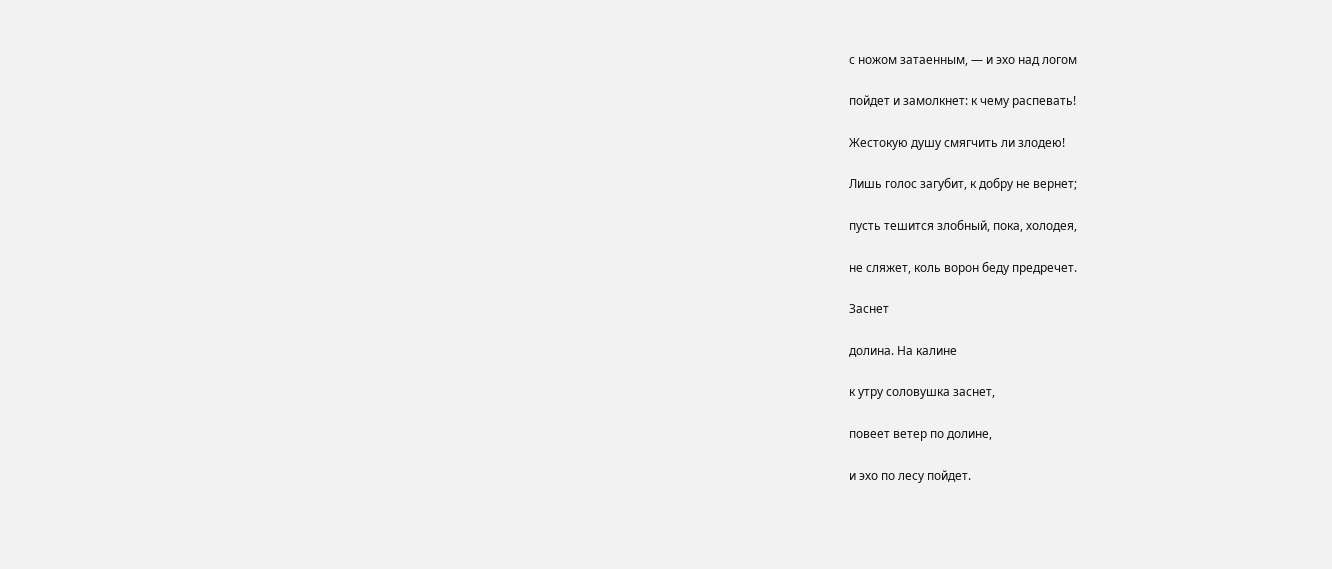с ножом затаенным, — и эхо над логом

пойдет и замолкнет: к чему распевать!

Жестокую душу смягчить ли злодею!

Лишь голос загубит, к добру не вернет;

пусть тешится злобный, пока, холодея,

не сляжет, коль ворон беду предречет.

Заснет

долина. На калине

к утру соловушка заснет,

повеет ветер по долине,

и эхо по лесу пойдет.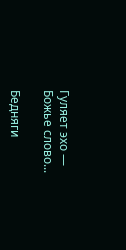Гуляет эхо — Божье слово...

Бедняги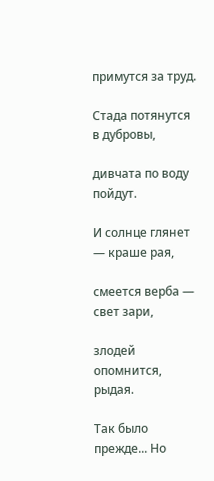примутся за труд.

Стада потянутся в дубровы,

дивчата по воду пойдут.

И солнце глянет — краше рая,

смеется верба — свет зари,

злодей опомнится, рыдая.

Так было прежде... Но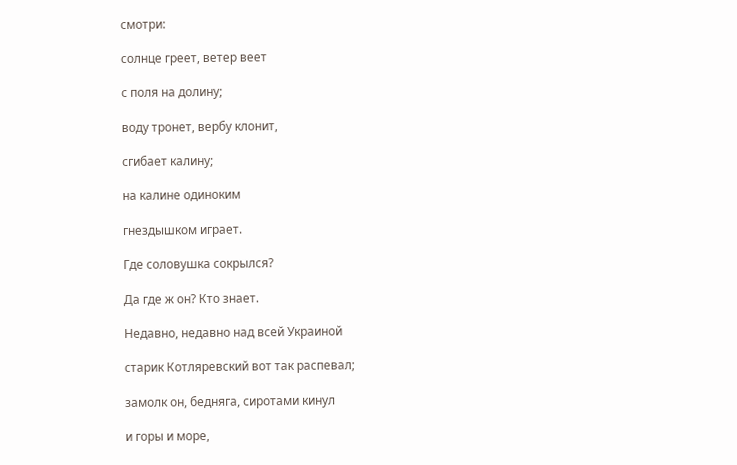смотри:

солнце греет, ветер веет

с поля на долину;

воду тронет, вербу клонит,

сгибает калину;

на калине одиноким

гнездышком играет.

Где соловушка сокрылся?

Да где ж он? Кто знает.

Недавно, недавно над всей Украиной

старик Котляревский вот так распевал;

замолк он, бедняга, сиротами кинул

и горы и море,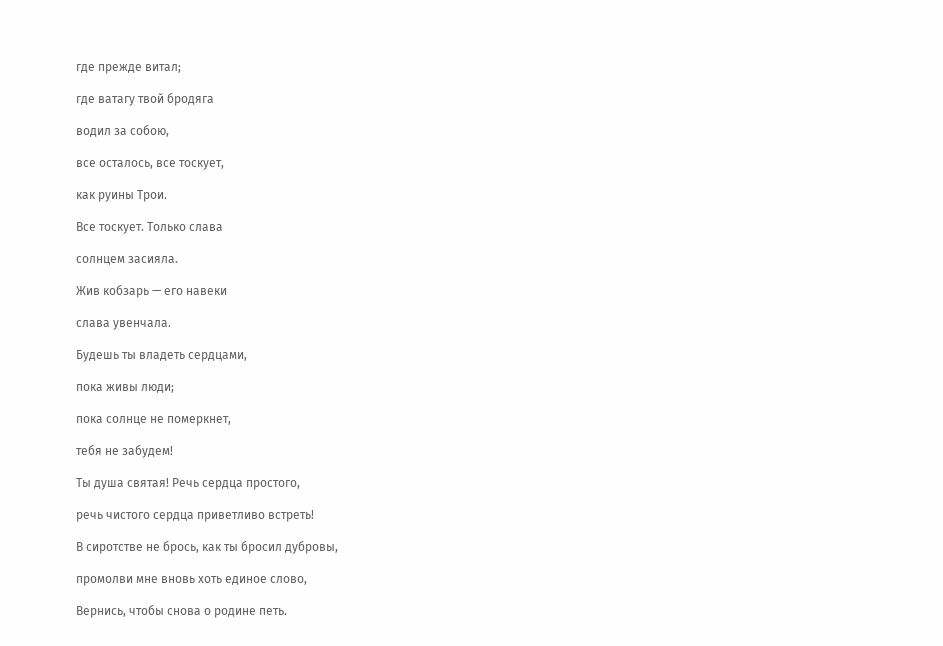где прежде витал;

где ватагу твой бродяга

водил за собою,

все осталось, все тоскует,

как руины Трои.

Все тоскует. Только слава

солнцем засияла.

Жив кобзарь — его навеки

слава увенчала.

Будешь ты владеть сердцами,

пока живы люди;

пока солнце не померкнет,

тебя не забудем!

Ты душа святая! Речь сердца простого,

речь чистого сердца приветливо встреть!

В сиротстве не брось, как ты бросил дубровы,

промолви мне вновь хоть единое слово,

Вернись, чтобы снова о родине петь.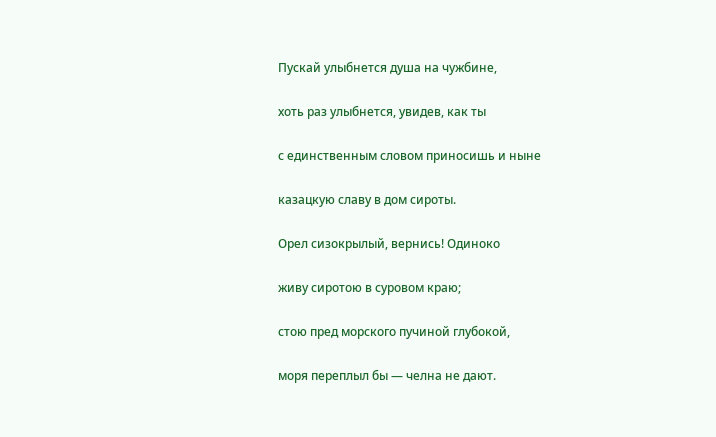Пускай улыбнется душа на чужбине,

хоть раз улыбнется, увидев, как ты

с единственным словом приносишь и ныне

казацкую славу в дом сироты.

Орел сизокрылый, вернись! Одиноко

живу сиротою в суровом краю;

стою пред морского пучиной глубокой,

моря переплыл бы — челна не дают.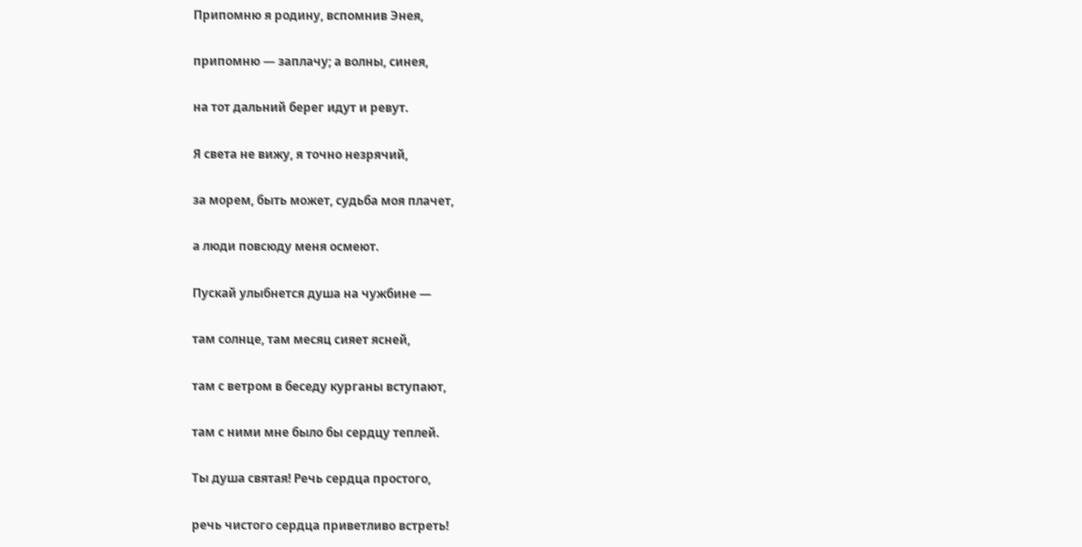Припомню я родину, вспомнив Энея,

припомню — заплачу; а волны, синея,

на тот дальний берег идут и ревут.

Я света не вижу, я точно незрячий,

за морем, быть может, судьба моя плачет,

а люди повсюду меня осмеют.

Пускай улыбнется душа на чужбине —

там солнце, там месяц сияет ясней,

там с ветром в беседу курганы вступают,

там с ними мне было бы сердцу теплей.

Ты душа святая! Речь сердца простого,

речь чистого сердца приветливо встреть!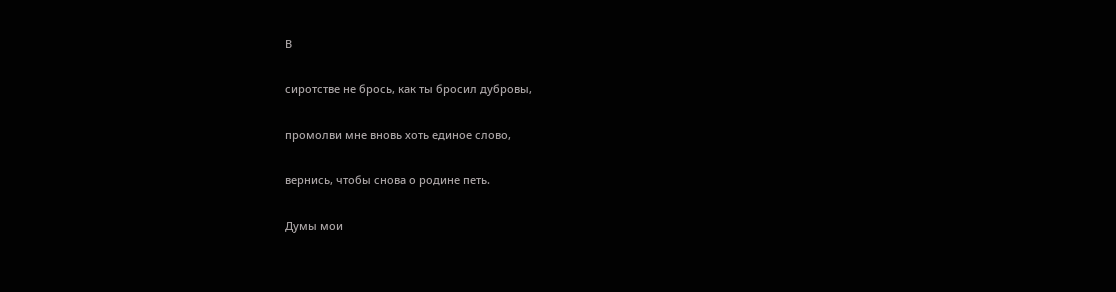В

сиротстве не брось, как ты бросил дубровы,

промолви мне вновь хоть единое слово,

вернись, чтобы снова о родине петь.

Думы мои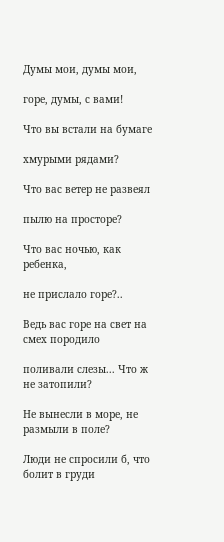Думы мои, думы мои,

горе, думы, с вами!

Что вы встали на бумаге

хмурыми рядами?

Что вас ветер не развеял

пылю на просторе?

Что вас ночью, как ребенка,

не прислало горе?..

Ведь вас горе на свет на смех породило

поливали слезы... Что ж не затопили?

Не вынесли в море, не размыли в поле?

Люди не спросили б, что болит в груди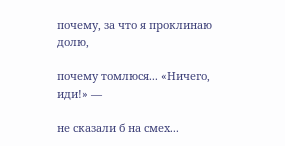почему, за что я проклинаю долю,

почему томлюся... «Ничего, иди!» —

не сказали б на смех...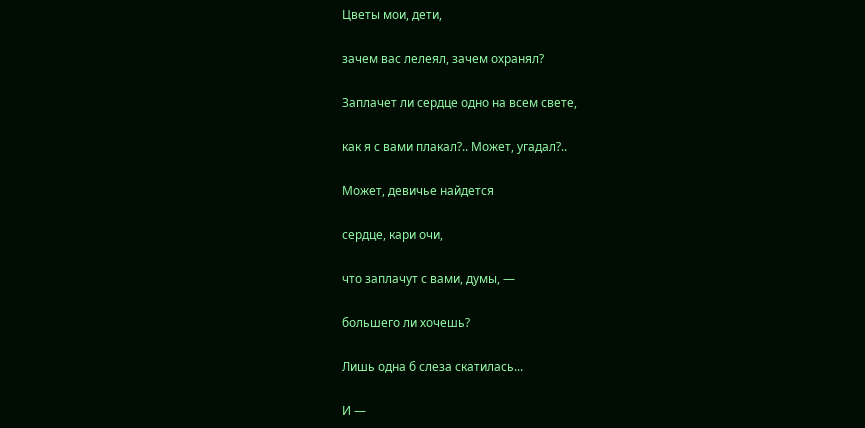Цветы мои, дети,

зачем вас лелеял, зачем охранял?

Заплачет ли сердце одно на всем свете,

как я с вами плакал?.. Может, угадал?..

Может, девичье найдется

сердце, кари очи,

что заплачут с вами, думы, —

большего ли хочешь?

Лишь одна б слеза скатилась...

И —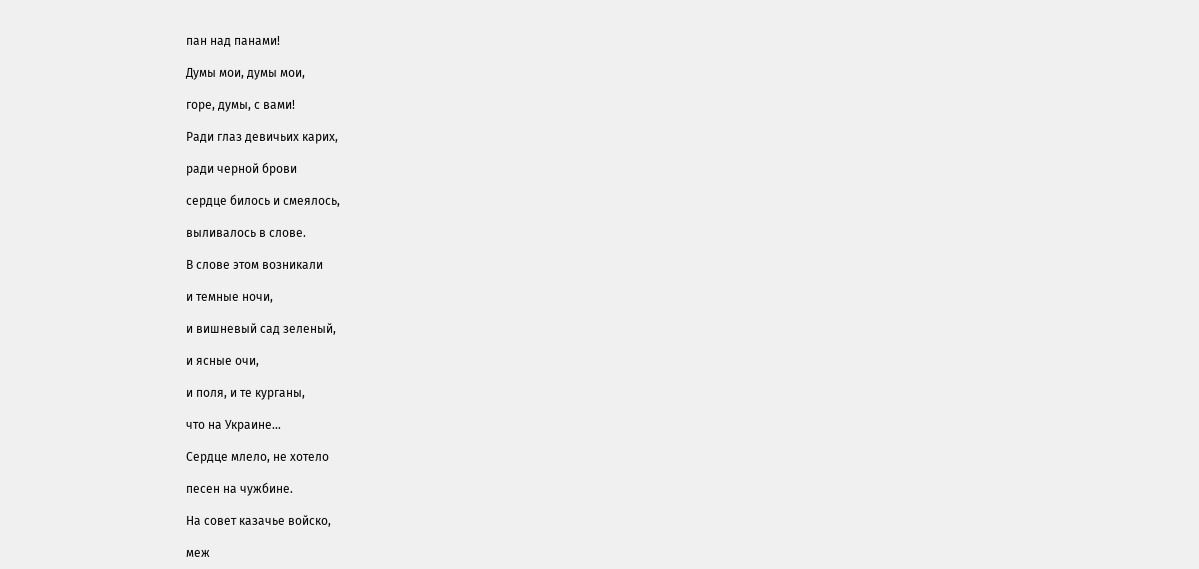пан над панами!

Думы мои, думы мои,

горе, думы, с вами!

Ради глаз девичьих карих,

ради черной брови

сердце билось и смеялось,

выливалось в слове.

В слове этом возникали

и темные ночи,

и вишневый сад зеленый,

и ясные очи,

и поля, и те курганы,

что на Украине...

Сердце млело, не хотело

песен на чужбине.

На совет казачье войско,

меж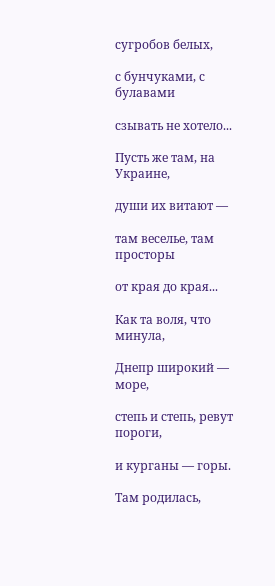сугробов белых,

с бунчуками, с булавами

сзывать не хотело...

Пусть же там, на Украине,

души их витают —

там веселье, там просторы

от края до края...

Как та воля, что минула,

Днепр широкий — море,

степь и степь, ревут пороги,

и курганы — горы.

Там родилась,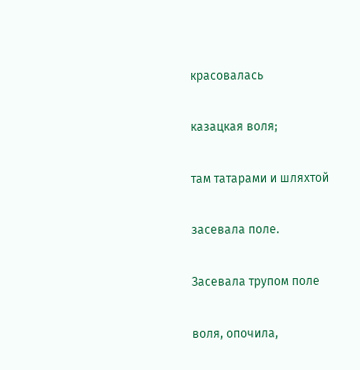красовалась

казацкая воля;

там татарами и шляхтой

засевала поле.

Засевала трупом поле

воля, опочила,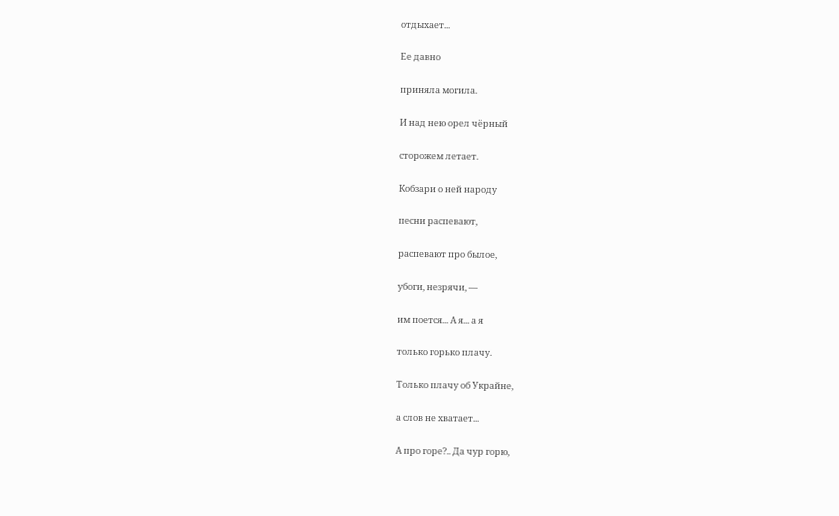отдыхает...

Ее давно

приняла могила.

И над нею орел чёрный

сторожем летает.

Кобзари о ней народу

песни распевают,

распевают про былое,

убоги, незрячи, —

им поется... А я... а я

только горько плачу.

Только плачу об Украйне,

а слов не хватает...

А про горе?.. Да чур горю,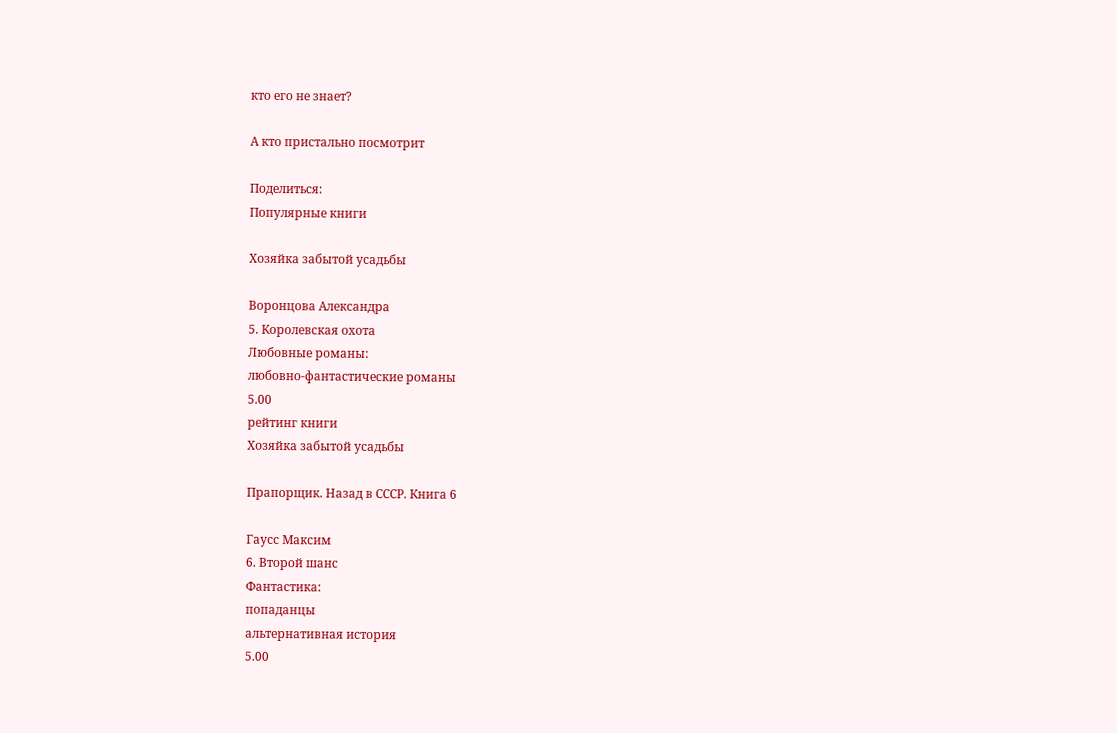кто его не знает?

А кто пристально посмотрит

Поделиться:
Популярные книги

Хозяйка забытой усадьбы

Воронцова Александра
5. Королевская охота
Любовные романы:
любовно-фантастические романы
5.00
рейтинг книги
Хозяйка забытой усадьбы

Прапорщик. Назад в СССР. Книга 6

Гаусс Максим
6. Второй шанс
Фантастика:
попаданцы
альтернативная история
5.00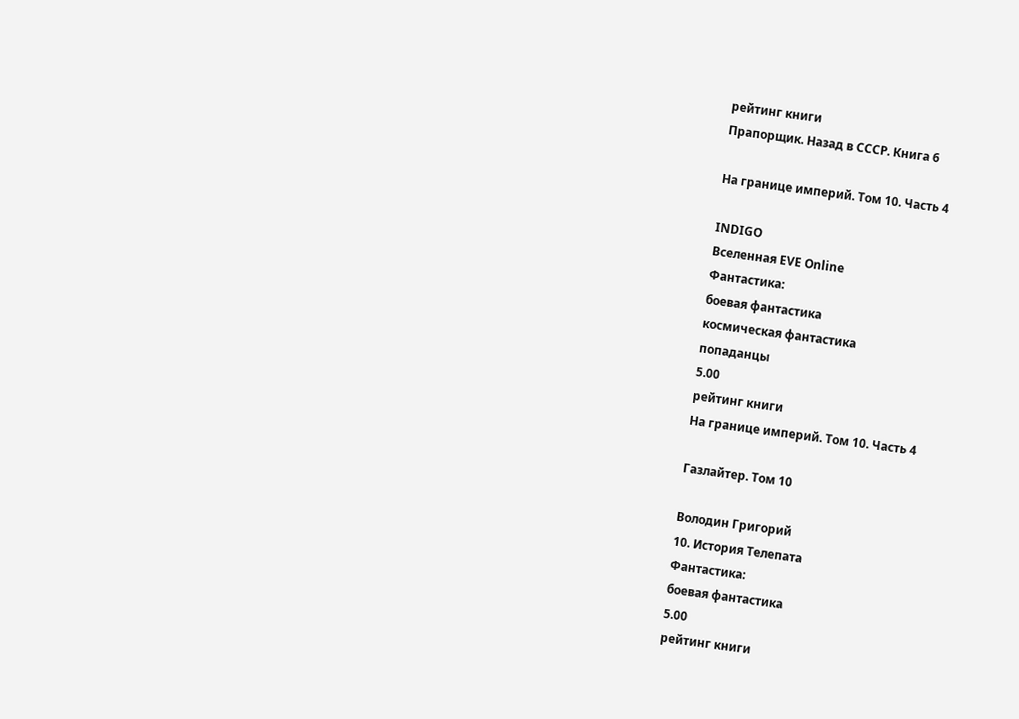рейтинг книги
Прапорщик. Назад в СССР. Книга 6

На границе империй. Том 10. Часть 4

INDIGO
Вселенная EVE Online
Фантастика:
боевая фантастика
космическая фантастика
попаданцы
5.00
рейтинг книги
На границе империй. Том 10. Часть 4

Газлайтер. Том 10

Володин Григорий
10. История Телепата
Фантастика:
боевая фантастика
5.00
рейтинг книги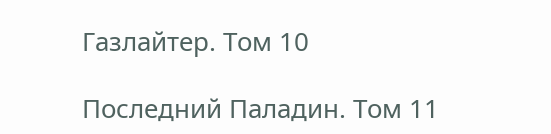Газлайтер. Том 10

Последний Паладин. Том 11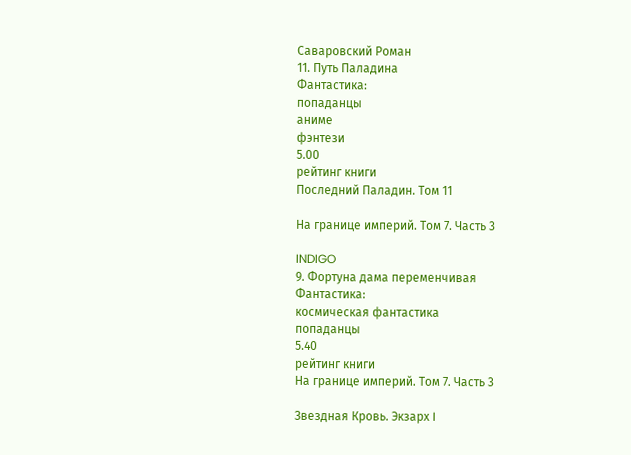Саваровский Роман
11. Путь Паладина
Фантастика:
попаданцы
аниме
фэнтези
5.00
рейтинг книги
Последний Паладин. Том 11

На границе империй. Том 7. Часть 3

INDIGO
9. Фортуна дама переменчивая
Фантастика:
космическая фантастика
попаданцы
5.40
рейтинг книги
На границе империй. Том 7. Часть 3

Звездная Кровь. Экзарх I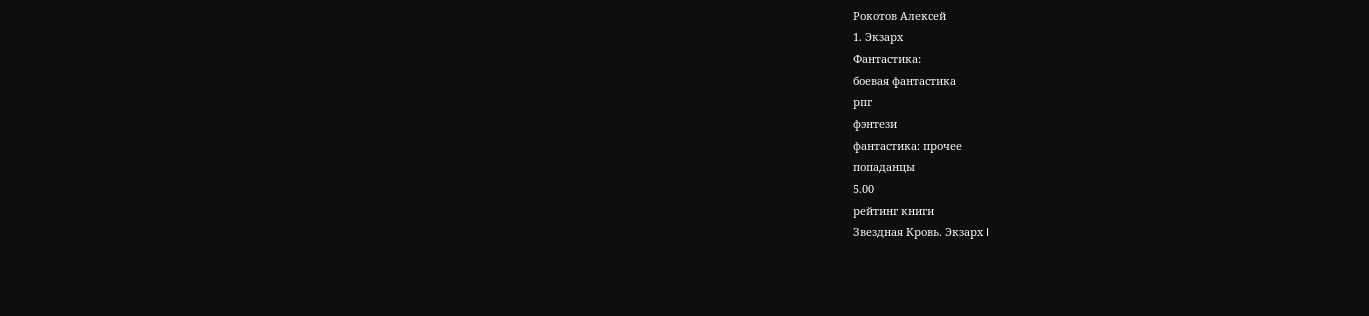Рокотов Алексей
1. Экзарх
Фантастика:
боевая фантастика
рпг
фэнтези
фантастика: прочее
попаданцы
5.00
рейтинг книги
Звездная Кровь. Экзарх I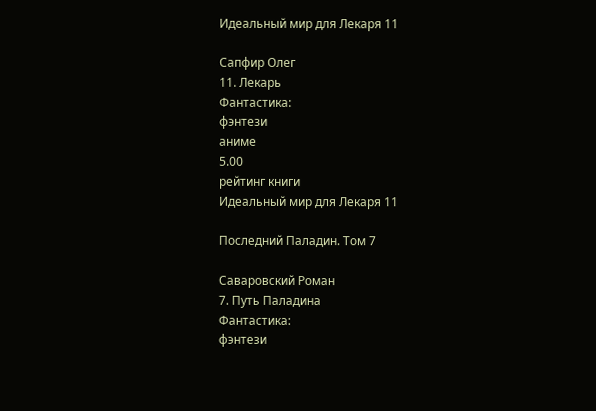Идеальный мир для Лекаря 11

Сапфир Олег
11. Лекарь
Фантастика:
фэнтези
аниме
5.00
рейтинг книги
Идеальный мир для Лекаря 11

Последний Паладин. Том 7

Саваровский Роман
7. Путь Паладина
Фантастика:
фэнтези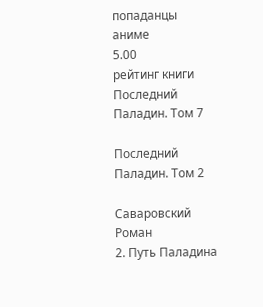попаданцы
аниме
5.00
рейтинг книги
Последний Паладин. Том 7

Последний Паладин. Том 2

Саваровский Роман
2. Путь Паладина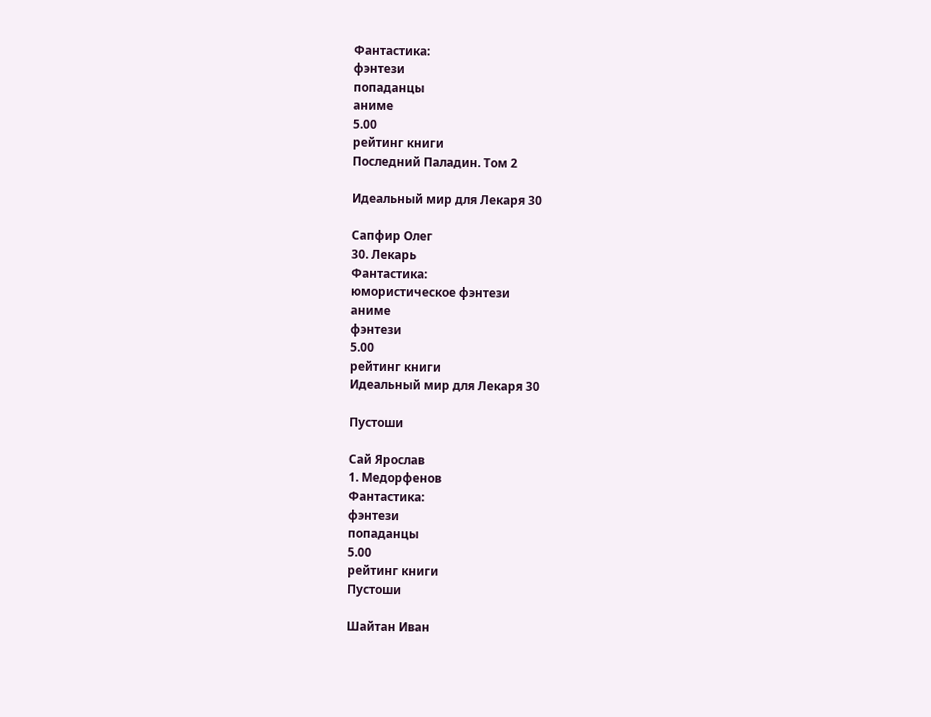Фантастика:
фэнтези
попаданцы
аниме
5.00
рейтинг книги
Последний Паладин. Том 2

Идеальный мир для Лекаря 30

Сапфир Олег
30. Лекарь
Фантастика:
юмористическое фэнтези
аниме
фэнтези
5.00
рейтинг книги
Идеальный мир для Лекаря 30

Пустоши

Сай Ярослав
1. Медорфенов
Фантастика:
фэнтези
попаданцы
5.00
рейтинг книги
Пустоши

Шайтан Иван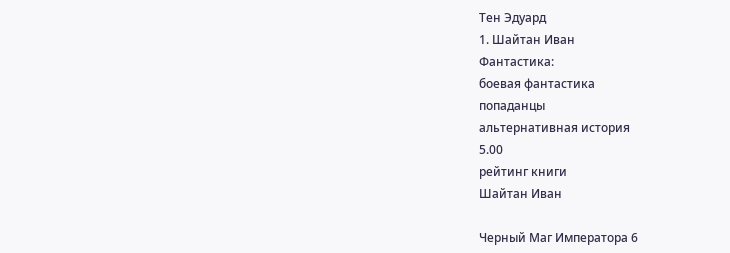Тен Эдуард
1. Шайтан Иван
Фантастика:
боевая фантастика
попаданцы
альтернативная история
5.00
рейтинг книги
Шайтан Иван

Черный Маг Императора 6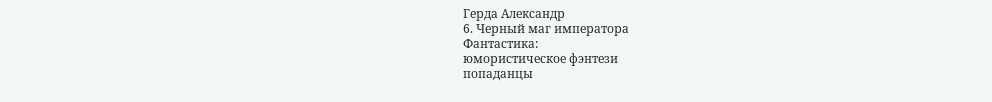Герда Александр
6. Черный маг императора
Фантастика:
юмористическое фэнтези
попаданцы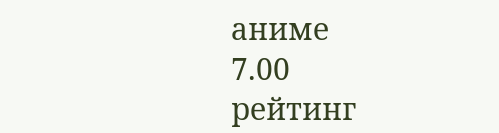аниме
7.00
рейтинг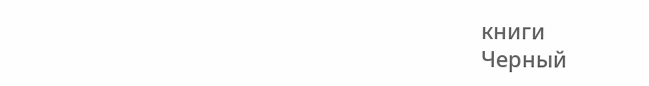книги
Черный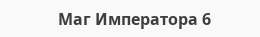Маг Императора 6